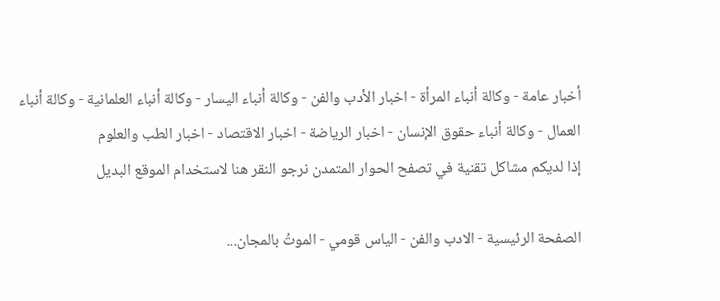أخبار عامة - وكالة أنباء المرأة - اخبار الأدب والفن - وكالة أنباء اليسار - وكالة أنباء العلمانية - وكالة أنباء العمال - وكالة أنباء حقوق الإنسان - اخبار الرياضة - اخبار الاقتصاد - اخبار الطب والعلوم
إذا لديكم مشاكل تقنية في تصفح الحوار المتمدن نرجو النقر هنا لاستخدام الموقع البديل

الصفحة الرئيسية - الادب والفن - الياس قومي - الموتُ بالمجان...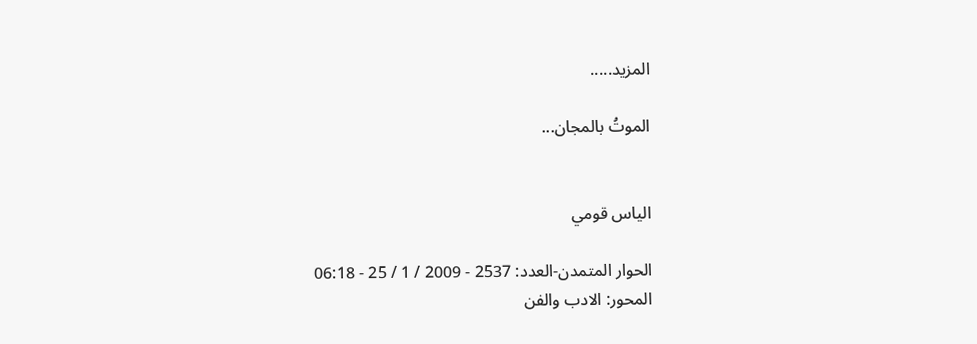المزيد.....

الموتُ بالمجان...


الياس قومي

الحوار المتمدن-العدد: 2537 - 2009 / 1 / 25 - 06:18
المحور: الادب والفن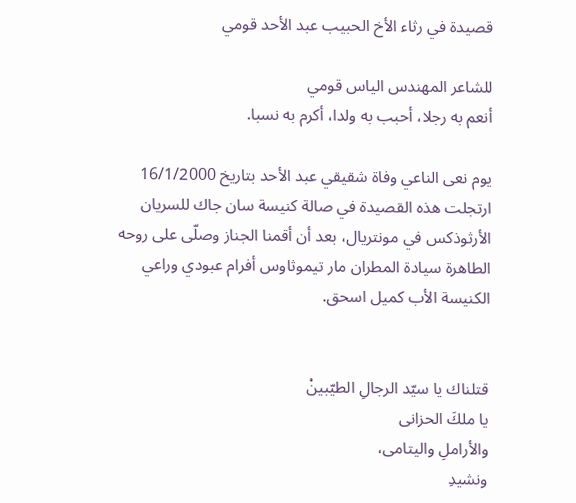قصيدة في رثاء الأخ الحبيب عبد الأحد قومي

للشاعر المهندس الياس قومي
أنعم به رجلا، أحبب به ولدا، أكرم به نسبا.

يوم نعى الناعي وفاة شقيقي عبد الأحد بتاريخ 16/1/2000 ارتجلت هذه القصيدة في صالة كنيسة سان جاك للسريان الأرثوذكس في مونتريال، بعد أن أقمنا الجناز وصلّى على روحه الطاهرة سيادة المطران مار تيموثاوس أفرام عبودي وراعي الكنيسة الأب كميل اسحق.


قتلناك يا سيّد الرجالِ الطيّبينْ
يا ملكَ الحزانى
والأراملِ واليتامى،
ونشيدِ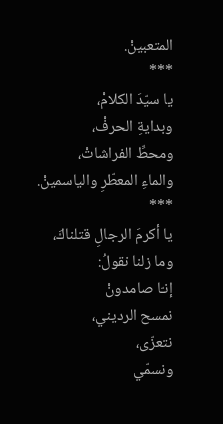المتعبينْ.
***
يا سيّدَ الكلامْ،
وبدايةِ الحرفْ،
ومحطِّ الفراشاتْ،
والماءِ المعطّرِ والياسمينْ.
***
يا أكرمَ الرجالِ قتلناكَ،
وما زلنا نقولُ:
إنـّا صامدونْ
نمسح الرديني،
نتعزّى،
ونسمّي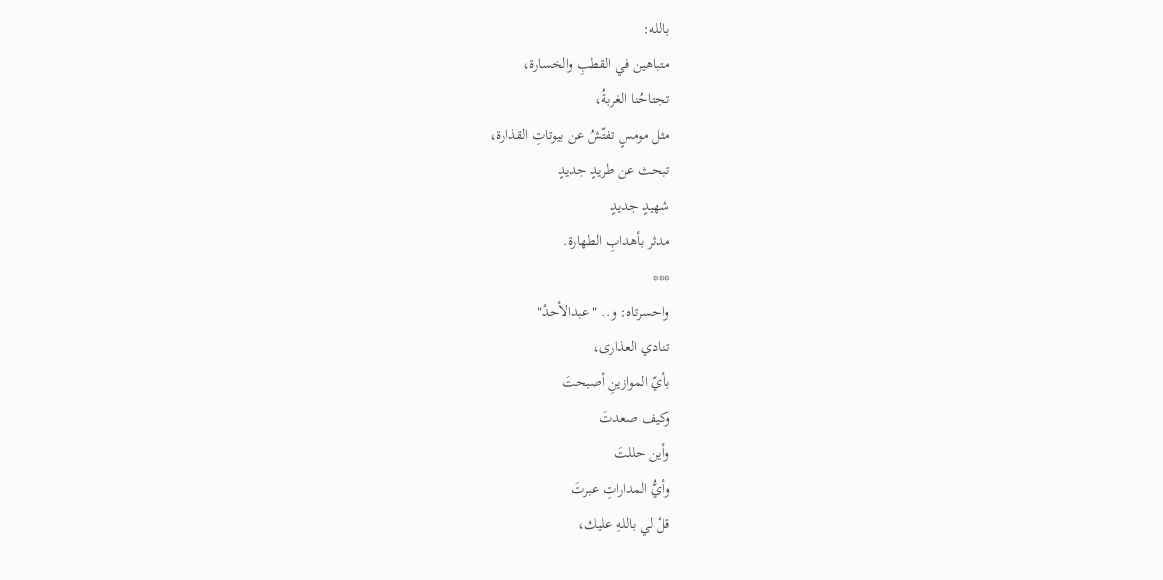بالله:
متباهين في القطبِ والخسارة،
تجتاحُنا الغربةُ،
مثل مومسٍ تفتّشُ عن بيوتاتِ القذارة،
تبحث عن طريدٍ جديدٍ
شهيدٍ جديدٍ
مدثر بأهدابِ الطهارة.
***
واحسرتاه: و.. "عبدالأحدْ"
تنادي العذارى،
بأيّ الموازينِ أصبحتَ
وكيف صعدتَ
وأين حللتَ
وأيُّ المداراتِ عبرتَ
قلْ لي باللهِ عليك،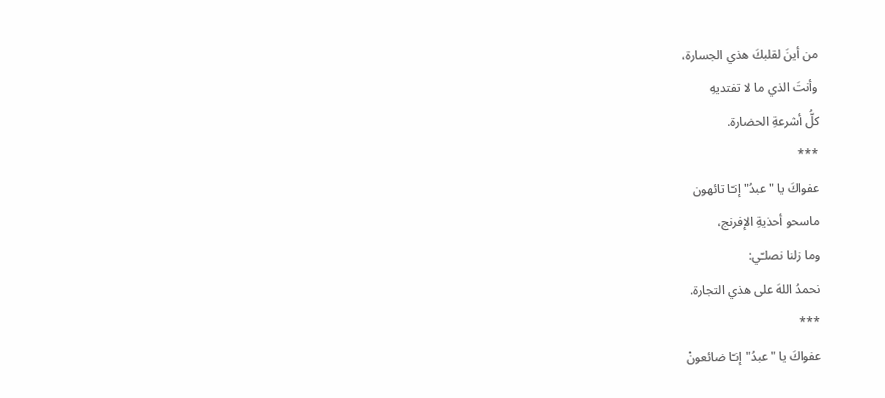من أينَ لقلبكَ هذي الجسارة،
وأنتَ الذي ما لا تفتديهِ
كلُّ أشرعةِ الحضارة.
***
عفواكَ يا "عبدُ" إنـّا تائهون
ماسحو أحذيةِ الإفرنج،
وما زلنا نصلـّي:
نحمدُ اللهَ على هذي التجارة.
***
عفواكَ يا "عبدُ"إنـّا ضائعونْ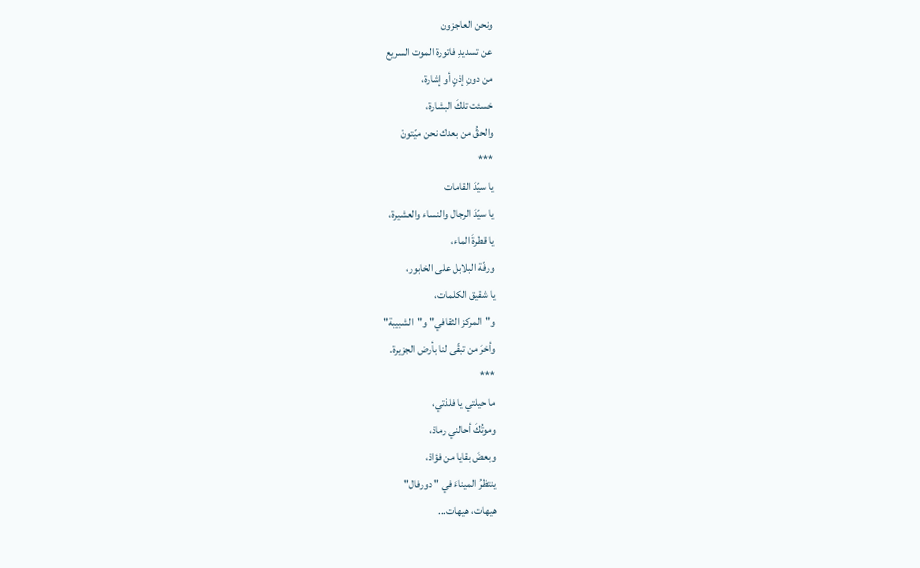ونحن العاجزون
عن تسديدِ فاتورة الموت السريع
من دونِ إذنٍ أو إشارة،
خسئت تلكَ البشارة،
والحقُّ من بعدك نحن ميّتونْ
***
يا سيّدَ القامات
يا سيّدَ الرجال والنساء والعشيرة،
يا قطرةَ الماء،
ورفّة البلابل على الخابور،
يا شقيق الكلمات،
و"المركز الثقافي" و"الشبيبة"
وأخرَ من تبقّى لنا بأرض الجزيرة.
***
ما حيلتي يا فلذتي،
وموتُكَ أحالني رمادْ،
وبعضَ بقايا من فؤادْ،
ينتظرُ الميناءَ في " دورفال"
هيهات، هيهات...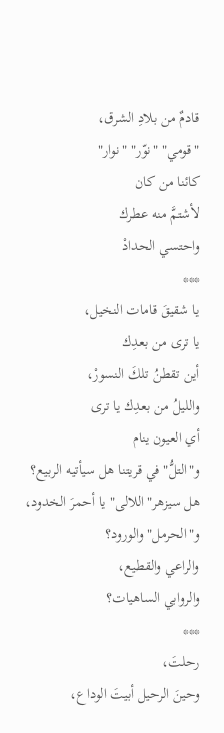قادمٌ من بلادِ الشرق،
"قومي" "نوّر" "نوار"
كائنا من كان
لأشتمَّ منه عطرك
واحتسي الحدادْ
***
يا شقيقَ قامات النخيل،
يا ترى من بعدِك
أين تقطنُ تلكَ النسورْ،
والليلُ من بعدِك يا ترى
أي العيون ينام
و"التلُّ" في قريتنا هل سيأتيه الربيع؟
هل سيزهر"اللالى" يا أحمرَ الخدود،
و"الحرمل" والورود؟
والراعي والقطيع،
والروابي الساهيات؟
***
رحلتَ،
وحينَ الرحيل أبيتَ الوداع،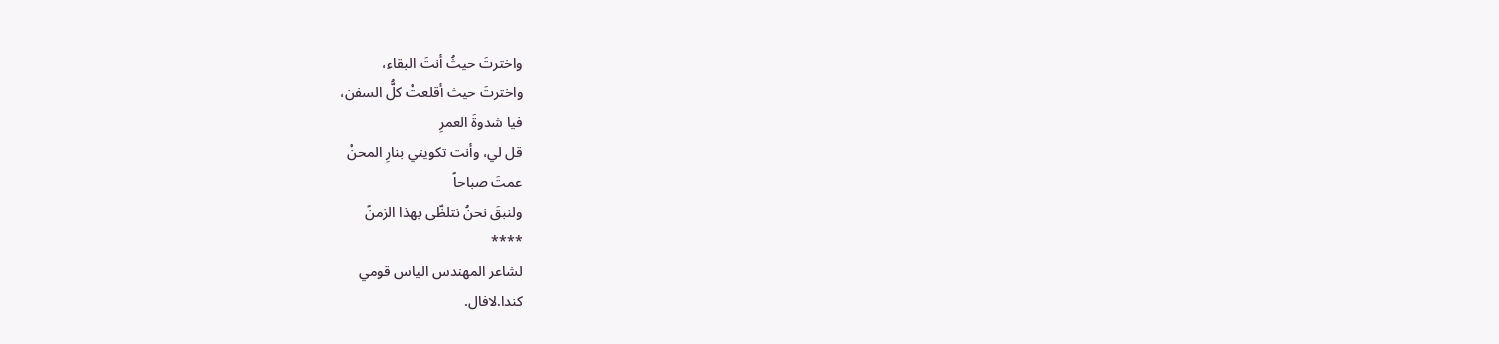واخترتَ حيثُ أنتَ البقاء،
واخترتَ حيث أقلعتْ كلُّ السفن،
فيا شدوةَ العمرِ
قل لي، وأنت تكويني بنارِ المحنْ
عمتَ صباحاً
ولنبقَ نحنُ نتلظّى بهذا الزمنً
****
لشاعر المهندس الياس قومي
كندا.لافال.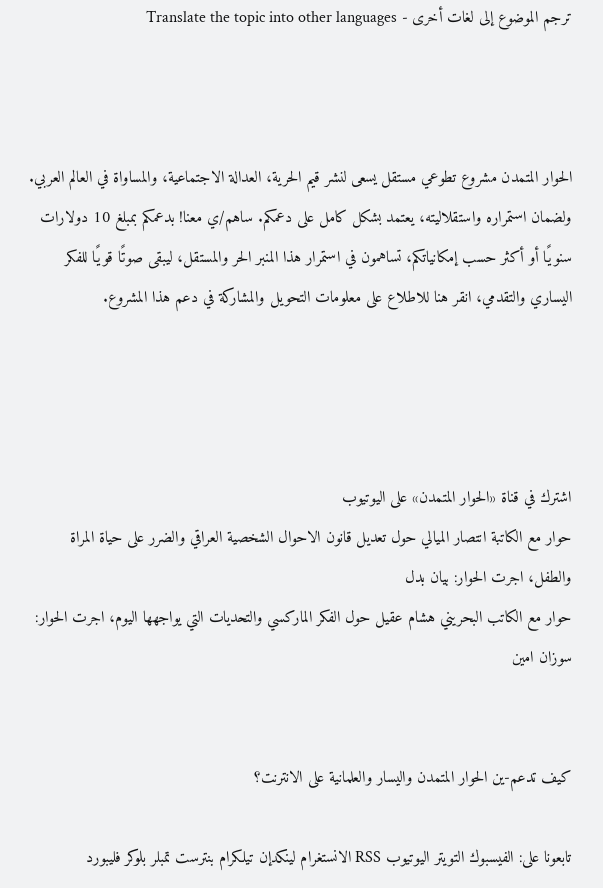ترجم الموضوع إلى لغات أخرى - Translate the topic into other languages



الحوار المتمدن مشروع تطوعي مستقل يسعى لنشر قيم الحرية، العدالة الاجتماعية، والمساواة في العالم العربي. ولضمان استمراره واستقلاليته، يعتمد بشكل كامل على دعمكم. ساهم/ي معنا! بدعمكم بمبلغ 10 دولارات سنويًا أو أكثر حسب إمكانياتكم، تساهمون في استمرار هذا المنبر الحر والمستقل، ليبقى صوتًا قويًا للفكر اليساري والتقدمي، انقر هنا للاطلاع على معلومات التحويل والمشاركة في دعم هذا المشروع.




اشترك في قناة «الحوار المتمدن» على اليوتيوب
حوار مع الكاتبة انتصار الميالي حول تعديل قانون الاحوال الشخصية العراقي والضرر على حياة المراة والطفل، اجرت الحوار: بيان بدل
حوار مع الكاتب البحريني هشام عقيل حول الفكر الماركسي والتحديات التي يواجهها اليوم، اجرت الحوار: سوزان امين


كيف تدعم-ين الحوار المتمدن واليسار والعلمانية على الانترنت؟

تابعونا على: الفيسبوك التويتر اليوتيوب RSS الانستغرام لينكدإن تيلكرام بنترست تمبلر بلوكر فليبورد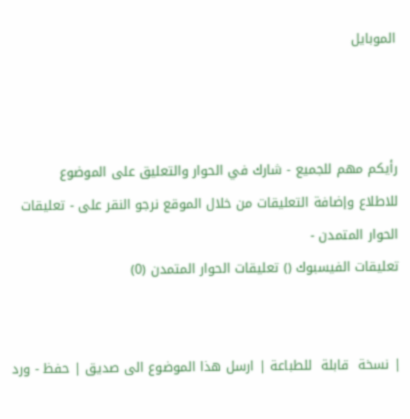الموبايل



رأيكم مهم للجميع - شارك في الحوار والتعليق على الموضوع
للاطلاع وإضافة التعليقات من خلال الموقع نرجو النقر على - تعليقات الحوار المتمدن -
تعليقات الفيسبوك () تعليقات الحوار المتمدن (0)


| نسخة  قابلة  للطباعة | ارسل هذا الموضوع الى صديق | حفظ - ورد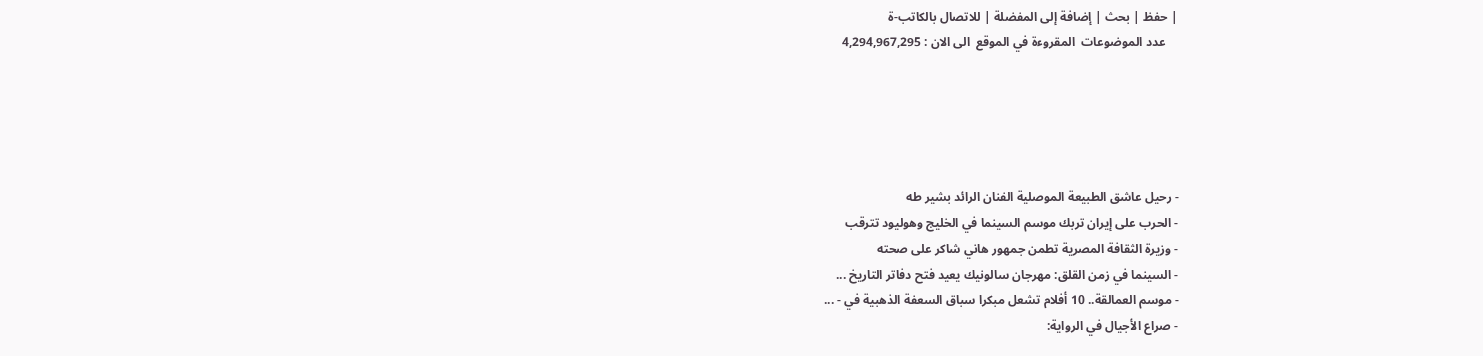| حفظ | بحث | إضافة إلى المفضلة | للاتصال بالكاتب-ة
    عدد الموضوعات  المقروءة في الموقع  الى الان : 4,294,967,295





- رحيل عاشق الطبيعة الموصلية الفنان الرائد بشير طه
- الحرب على إيران تربك موسم السينما في الخليج وهوليود تترقب
- وزيرة الثقافة المصرية تطمن جمهور هاني شاكر على صحته
- السينما في زمن القلق: مهرجان سالونيك يعيد فتح دفاتر التاريخ ...
- موسم العمالقة.. 10 أفلام تشعل مبكرا سباق السعفة الذهبية في - ...
- صراع الأجيال في الرواية: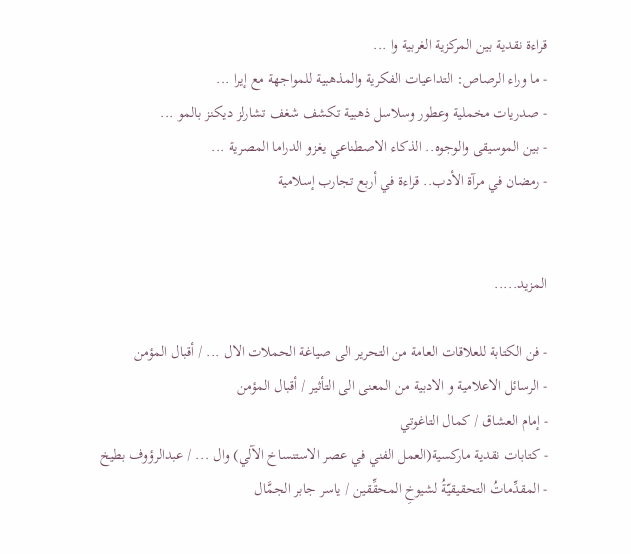قراءة نقدية بين المركزية الغربية وا ...
- ما وراء الرصاص: التداعيات الفكرية والمذهبية للمواجهة مع إيرا ...
- صدريات مخملية وعطور وسلاسل ذهبية تكشف شغف تشارلز ديكنز بالمو ...
- بين الموسيقى والوجوه.. الذكاء الاصطناعي يغزو الدراما المصرية ...
- رمضان في مرآة الأدب.. قراءة في أربع تجارب إسلامية


المزيد.....

- فن الكتابة للعلاقات العامة من التحرير الى صياغة الحملات الال ... / أقبال المؤمن
- الرسائل الاعلامية و الادبية من المعنى الى التأثير / أقبال المؤمن
- إمام العشاق / كمال التاغوتي
- كتابات نقدية ماركسية(العمل الفني في عصر الاستنساخ الآلي) وال ... / عبدالرؤوف بطيخ
- المقدِّماتُ التحقيقيّةُ لشيوخِ المحقِّقين / ياسر جابر الجمَّال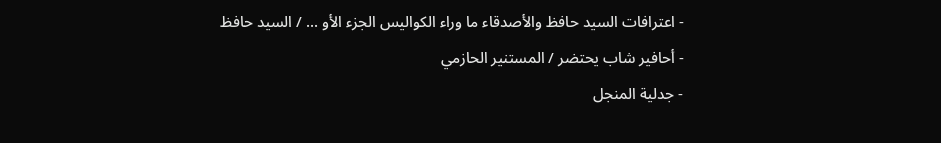- اعترافات السيد حافظ والأصدقاء ما وراء الكواليس الجزء الأو ... / السيد حافظ
- أحافير شاب يحتضر / المستنير الحازمي
- جدلية المنجل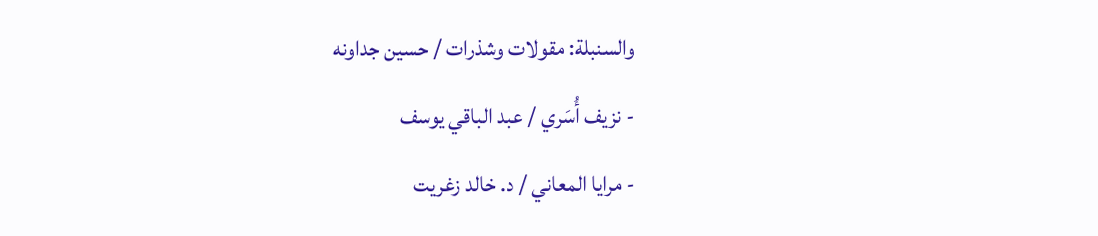والسنبلة: مقولات وشذرات / حسين جداونه
- نزيف أُسَري / عبد الباقي يوسف
- مرايا المعاني / د. خالد زغريت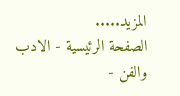المزيد.....
الصفحة الرئيسية - الادب والفن -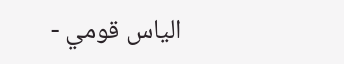الياس قومي -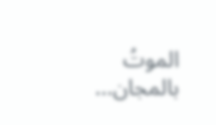الموتُ بالمجان...